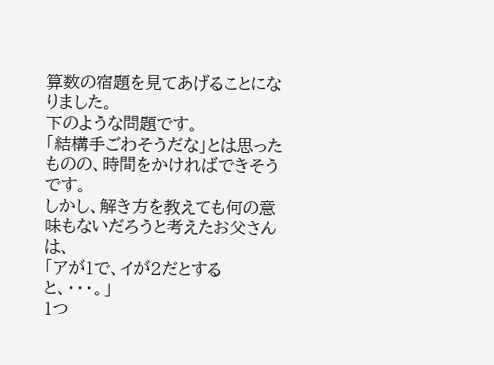算数の宿題を見てあげることになりました。
下のような問題です。
「結構手ごわそうだな」とは思ったものの、時間をかければできそうです。
しかし、解き方を教えても何の意味もないだろうと考えたお父さんは、
「アが1で、イが2だとすると、・・・。」
1つ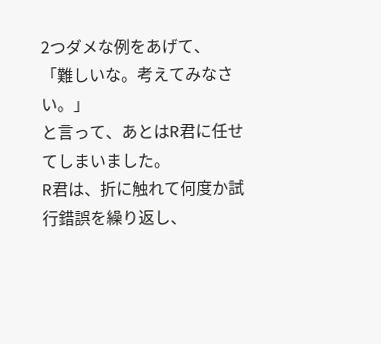2つダメな例をあげて、
「難しいな。考えてみなさい。」
と言って、あとはR君に任せてしまいました。
R君は、折に触れて何度か試行錯誤を繰り返し、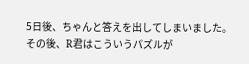5日後、ちゃんと答えを出してしまいました。
その後、R君はこういうパズルが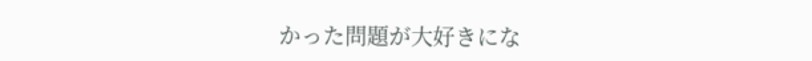かった問題が大好きにな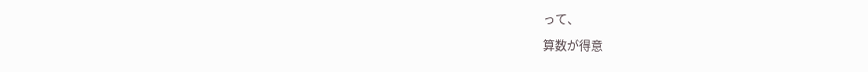って、
算数が得意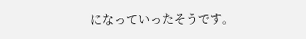になっていったそうです。